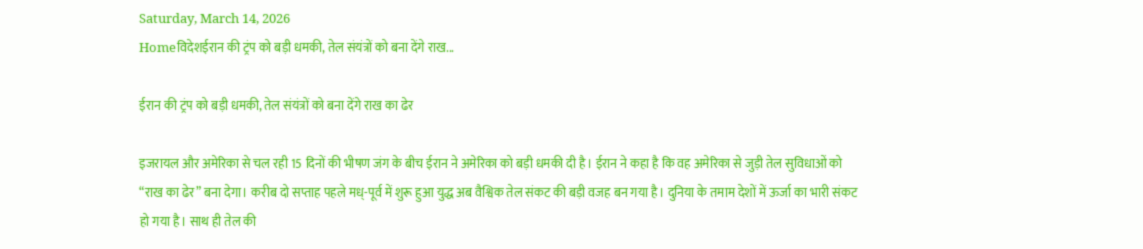Saturday, March 14, 2026
Homeविदेशईरान की ट्रंप को बड़ी धमकी, तेल संयंत्रों को बना देंगे राख...

ईरान की ट्रंप को बड़ी धमकी, तेल संयंत्रों को बना देंगे राख का ढेर

इजरायल और अमेरिका से चल रही 15 दिनों की भीषण जंग के बीच ईरान ने अमेरिका को बड़ी धमकी दी है। ईरान ने कहा है कि वह अमेरिका से जुड़ी तेल सुविधाओं को “राख का ढेर” बना देगा। करीब दो सप्ताह पहले मध्-पूर्व में शुरू हुआ युद्ध अब वैश्विक तेल संकट की बड़ी वजह बन गया है। दुनिया के तमाम देशों में ऊर्जा का भारी संकट हो गया है। साथ ही तेल की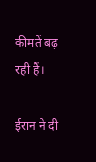कीमतें बढ़ रही हैं।

ईरान ने दी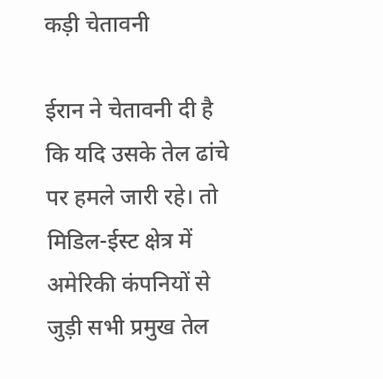कड़ी चेतावनी

ईरान ने चेतावनी दी है कि यदि उसके तेल ढांचे पर हमले जारी रहे। तो मिडिल-ईस्ट क्षेत्र में अमेरिकी कंपनियों से जुड़ी सभी प्रमुख तेल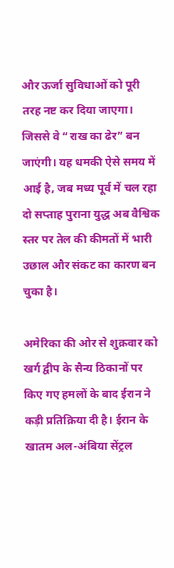और ऊर्जा सुविधाओं को पूरी तरह नष्ट कर दिया जाएगा। जिससे वे “राख का ढेर” बन जाएंगी। यह धमकी ऐसे समय में आई है, जब मध्य पूर्व में चल रहा दो सप्ताह पुराना युद्ध अब वैश्विक स्तर पर तेल की कीमतों में भारी उछाल और संकट का कारण बन चुका है।

अमेरिका की ओर से शुक्रवार को खर्ग द्वीप के सैन्य ठिकानों पर किए गए हमलों के बाद ईरान ने कड़ी प्रतिक्रिया दी है। ईरान के खातम अल-अंबिया सेंट्रल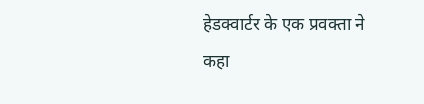हेडक्वार्टर के एक प्रवक्ता ने कहा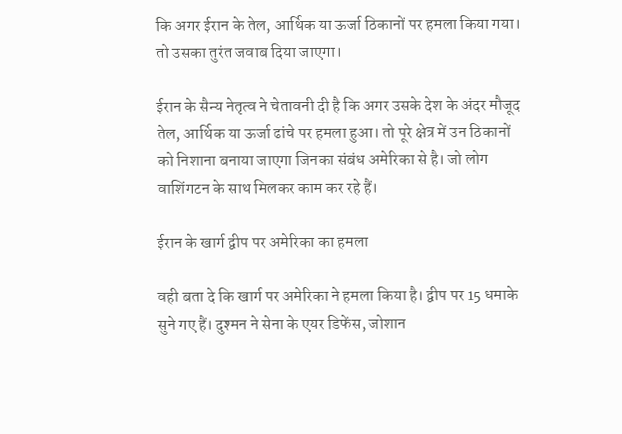कि अगर ईरान के तेल, आर्थिक या ऊर्जा ठिकानों पर हमला किया गया। तो उसका तुरंत जवाब दिया जाएगा।

ईरान के सैन्य नेतृत्व ने चेतावनी दी है कि अगर उसके देश के अंदर मौजूद तेल, आर्थिक या ऊर्जा ढांचे पर हमला हुआ। तो पूरे क्षेत्र में उन ठिकानों को निशाना बनाया जाएगा जिनका संबंध अमेरिका से है। जो लोग वाशिंगटन के साथ मिलकर काम कर रहे हैं।

ईरान के खार्ग द्वीप पर अमेरिका का हमला

वही बता दे कि खार्ग पर अमेरिका ने हमला किया है। द्वीप पर 15 धमाके सुने गए हैं। दुश्मन ने सेना के एयर डिफेंस, जोशान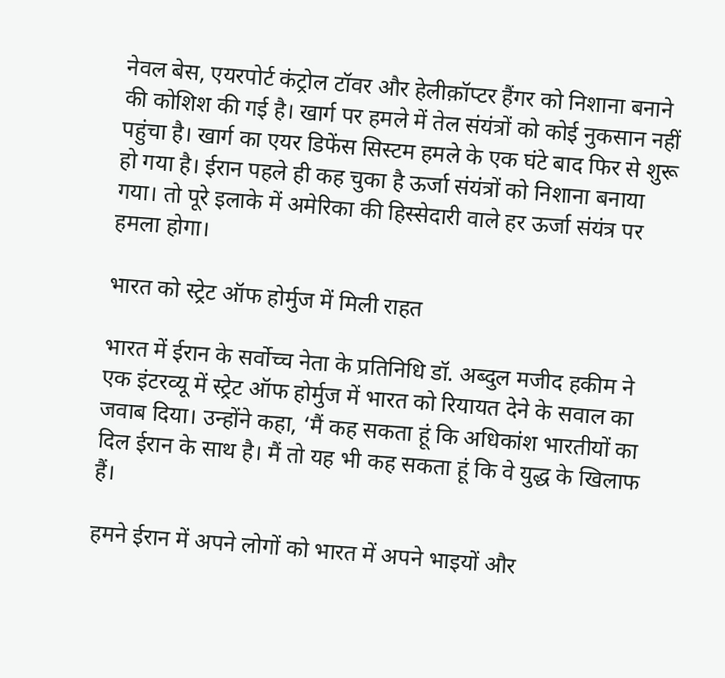नेवल बेस, एयरपोर्ट कंट्रोल टॉवर और हेलीक़ॉप्टर हैंगर को निशाना बनाने की कोशिश की गई है। खार्ग पर हमले में तेल संयंत्रों को कोई नुकसान नहीं पहुंचा है। खार्ग का एयर डिफेंस सिस्टम हमले के एक घंटे बाद फिर से शुरू हो गया है। ईरान पहले ही कह चुका है ऊर्जा संयंत्रों को निशाना बनाया गया। तो पूरे इलाके में अमेरिका की हिस्सेदारी वाले हर ऊर्जा संयंत्र पर हमला होगा।

भारत को स्ट्रेट ऑफ होर्मुज में मिली राहत

भारत में ईरान के सर्वोच्च नेता के प्रतिनिधि डॉ. अब्दुल मजीद हकीम ने एक इंटरव्यू में स्ट्रेट ऑफ होर्मुज में भारत को रियायत देने के सवाल का जवाब दिया। उन्होंने कहा, ‘मैं कह सकता हूं कि अधिकांश भारतीयों का दिल ईरान के साथ है। मैं तो यह भी कह सकता हूं कि वे युद्ध के खिलाफ हैं।

हमने ईरान में अपने लोगों को भारत में अपने भाइयों और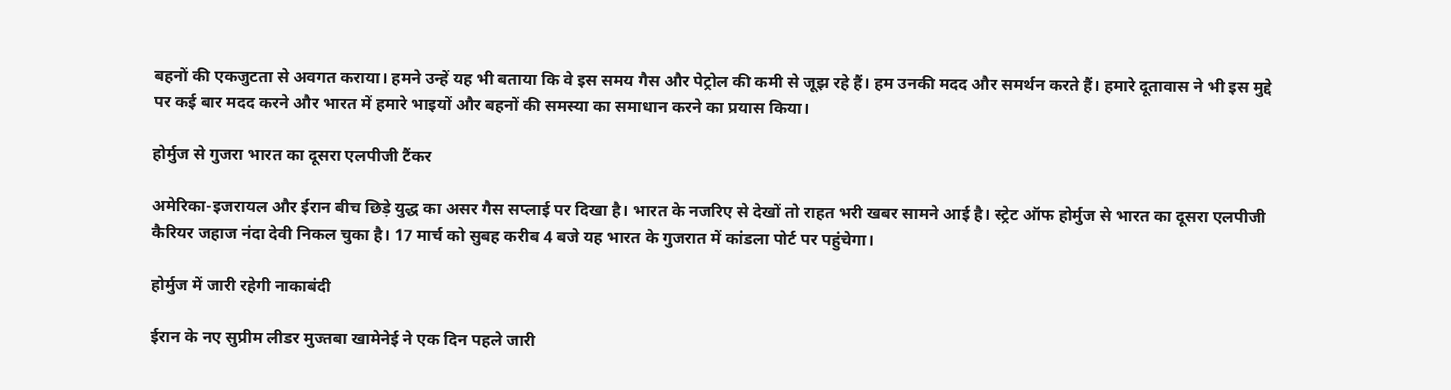बहनों की एकजुटता से अवगत कराया। हमने उन्हें यह भी बताया कि वे इस समय गैस और पेट्रोल की कमी से जूझ रहे हैं। हम उनकी मदद और समर्थन करते हैं। हमारे दूतावास ने भी इस मुद्दे पर कई बार मदद करने और भारत में हमारे भाइयों और बहनों की समस्या का समाधान करने का प्रयास किया।

होर्मुज से गुजरा भारत का दूसरा एलपीजी टैंकर

अमेरिका-इजरायल और ईरान बीच छिड़े युद्ध का असर गैस सप्लाई पर दिखा है। भारत के नजरिए से देखों तो राहत भरी खबर सामने आई है। स्ट्रेट ऑफ होर्मुज से भारत का दूसरा एलपीजी कैरियर जहाज नंदा देवी निकल चुका है। 17 मार्च को सुबह करीब 4 बजे यह भारत के गुजरात में कांडला पोर्ट पर पहुंचेगा।

होर्मुज में जारी रहेगी नाकाबंदी

ईरान के नए सुप्रीम लीडर मुज्तबा खामेनेई ने एक दिन पहले जारी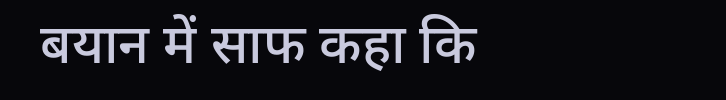बयान में साफ कहा कि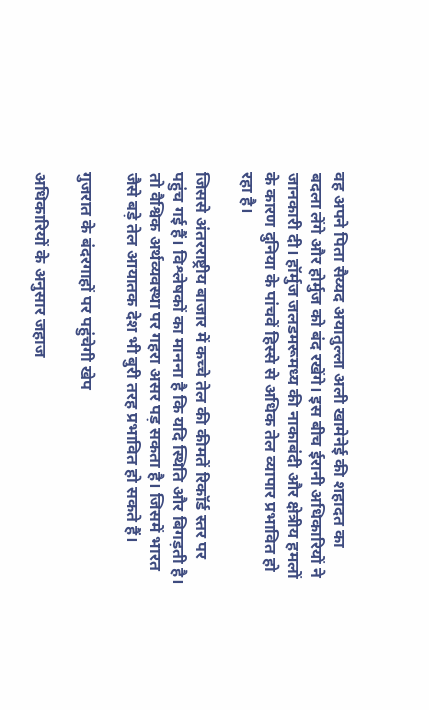वह अपने पिता सैय्यद अयातुल्ला अली खामेनेई की शहादत का बदला लेंगे और होर्मुज को बंद रखेंगे। इस बीच ईरानी अधिकारियों ने जानकारी दी। हॉर्मुज जलडमरूमध्य की नाकाबंदी और क्षेत्रीय हमलों के कारण दुनिया के पांचवें हिस्से से अधिक तेल व्यापार प्रभावित हो रहा है।

जिससे अंतरराष्ट्रीय बाजार में कच्चे तेल की कीमतें रिकॉर्ड स्तर पर पहुंच गई हैं। विश्लेषकों का मानना है कि यदि स्थिति और बिगड़ती है। तो वैश्विक अर्थव्यवस्था पर गहरा असर पड़ सकता है। जिसमें भारत जैसे बड़े तेल आयातक देश भी बुरी तरह प्रभावित हो सकते हैं।

गुजरात के बंदरगाहों पर पहुंचेगी खेप

अधिकारियों के अनुसार जहाज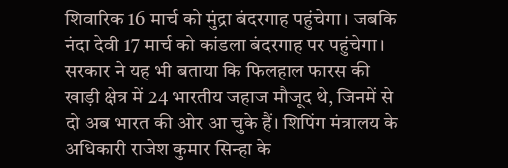शिवारिक 16 मार्च को मुंद्रा बंदरगाह पहुंचेगा। जबकि नंदा देवी 17 मार्च को कांडला बंदरगाह पर पहुंचेगा। सरकार ने यह भी बताया कि फिलहाल फारस की खाड़ी क्षेत्र में 24 भारतीय जहाज मौजूद थे, जिनमें से दो अब भारत की ओर आ चुके हैं। शिपिंग मंत्रालय के अधिकारी राजेश कुमार सिन्हा के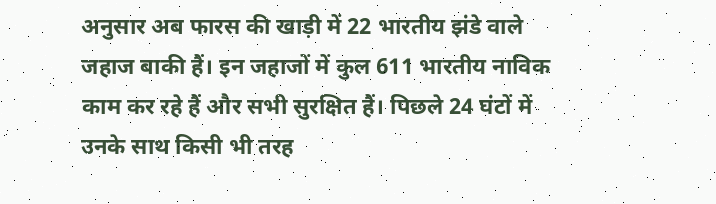अनुसार अब फारस की खाड़ी में 22 भारतीय झंडे वाले जहाज बाकी हैं। इन जहाजों में कुल 611 भारतीय नाविक काम कर रहे हैं और सभी सुरक्षित हैं। पिछले 24 घंटों में उनके साथ किसी भी तरह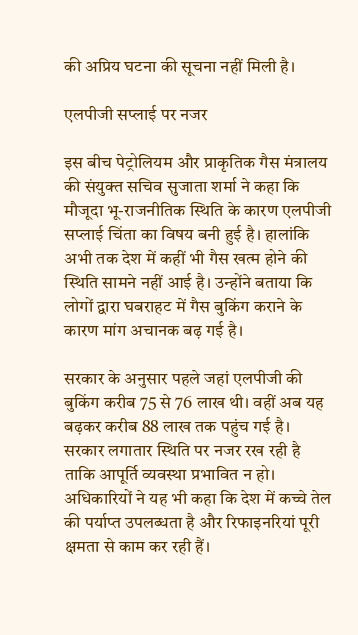की अप्रिय घटना की सूचना नहीं मिली है।

एलपीजी सप्लाई पर नजर

इस बीच पेट्रोलियम और प्राकृतिक गैस मंत्रालय की संयुक्त सचिव सुजाता शर्मा ने कहा कि मौजूदा भू-राजनीतिक स्थिति के कारण एलपीजी सप्लाई चिंता का विषय बनी हुई है। हालांकि अभी तक देश में कहीं भी गैस खत्म होने की स्थिति सामने नहीं आई है। उन्होंने बताया कि लोगों द्वारा घबराहट में गैस बुकिंग कराने के कारण मांग अचानक बढ़ गई है।

सरकार के अनुसार पहले जहां एलपीजी की बुकिंग करीब 75 से 76 लाख थी। वहीं अब यह बढ़कर करीब 88 लाख तक पहुंच गई है। सरकार लगातार स्थिति पर नजर रख रही है ताकि आपूर्ति व्यवस्था प्रभावित न हो। अधिकारियों ने यह भी कहा कि देश में कच्चे तेल की पर्याप्त उपलब्धता है और रिफाइनरियां पूरी क्षमता से काम कर रही हैं।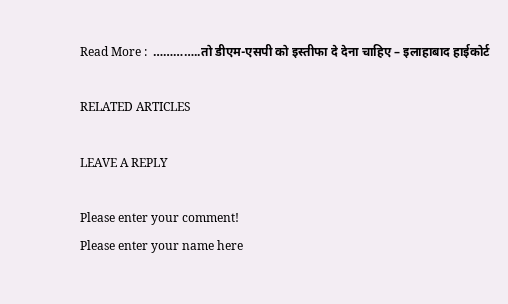Read More :  …………..तो डीएम-एसपी को इस्तीफा दे देना चाहिए – इलाहाबाद हाईकोर्ट

RELATED ARTICLES

LEAVE A REPLY

Please enter your comment!
Please enter your name here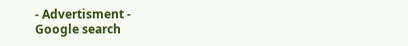- Advertisment -
Google search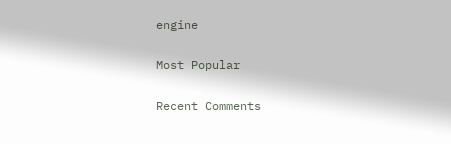engine

Most Popular

Recent Comments